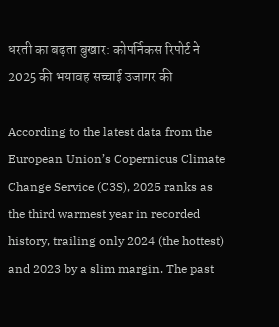धरती का बढ़ता बुखार: कोपर्निकस रिपोर्ट ने 2025 की भयावह सच्चाई उजागर की

According to the latest data from the European Union’s Copernicus Climate Change Service (C3S), 2025 ranks as the third warmest year in recorded history, trailing only 2024 (the hottest) and 2023 by a slim margin. The past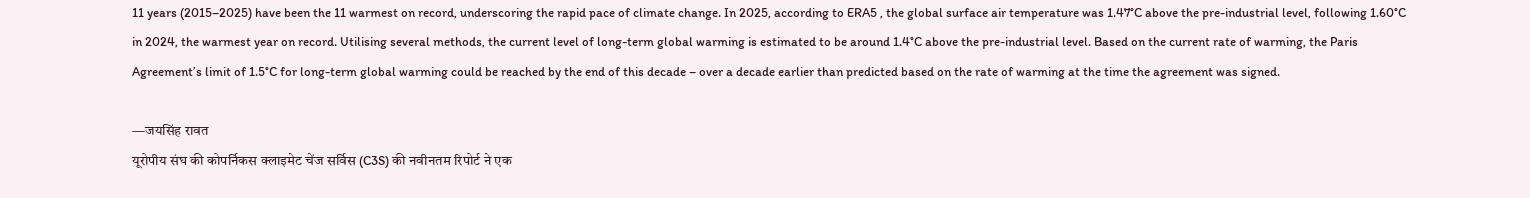11 years (2015–2025) have been the 11 warmest on record, underscoring the rapid pace of climate change. In 2025, according to ERA5 , the global surface air temperature was 1.47°C above the pre-industrial level, following 1.60°C in 2024, the warmest year on record. Utilising several methods, the current level of long-term global warming is estimated to be around 1.4°C above the pre-industrial level. Based on the current rate of warming, the Paris Agreement’s limit of 1.5°C for long-term global warming could be reached by the end of this decade – over a decade earlier than predicted based on the rate of warming at the time the agreement was signed.

—जयसिंह रावत
यूरोपीय संघ की कोपर्निकस क्लाइमेट चेंज सर्विस (C3S) की नवीनतम रिपोर्ट ने एक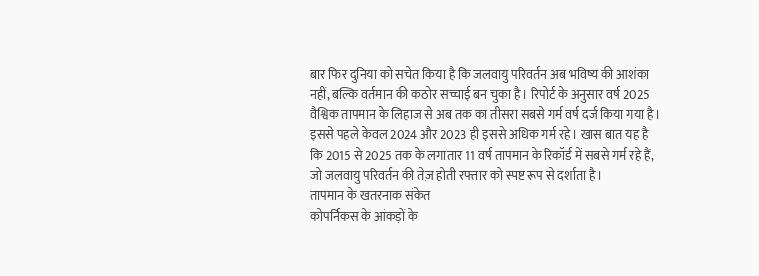बार फिर दुनिया को सचेत किया है कि जलवायु परिवर्तन अब भविष्य की आशंका नहीं, बल्कि वर्तमान की कठोर सच्चाई बन चुका है। रिपोर्ट के अनुसार वर्ष 2025 वैश्विक तापमान के लिहाज से अब तक का तीसरा सबसे गर्म वर्ष दर्ज किया गया है। इससे पहले केवल 2024 और 2023 ही इससे अधिक गर्म रहे। खास बात यह है कि 2015 से 2025 तक के लगातार 11 वर्ष तापमान के रिकॉर्ड में सबसे गर्म रहे हैं, जो जलवायु परिवर्तन की तेज़ होती रफ्तार को स्पष्ट रूप से दर्शाता है।
तापमान के खतरनाक संकेत
कोपर्निकस के आंकड़ों के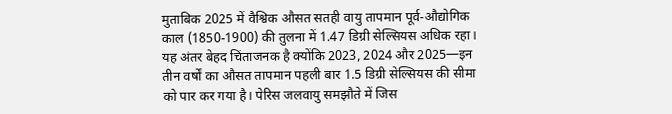मुताबिक 2025 में वैश्विक औसत सतही वायु तापमान पूर्व-औद्योगिक काल (1850-1900) की तुलना में 1.47 डिग्री सेल्सियस अधिक रहा। यह अंतर बेहद चिंताजनक है क्योंकि 2023, 2024 और 2025—इन तीन वर्षों का औसत तापमान पहली बार 1.5 डिग्री सेल्सियस की सीमा को पार कर गया है। पेरिस जलवायु समझौते में जिस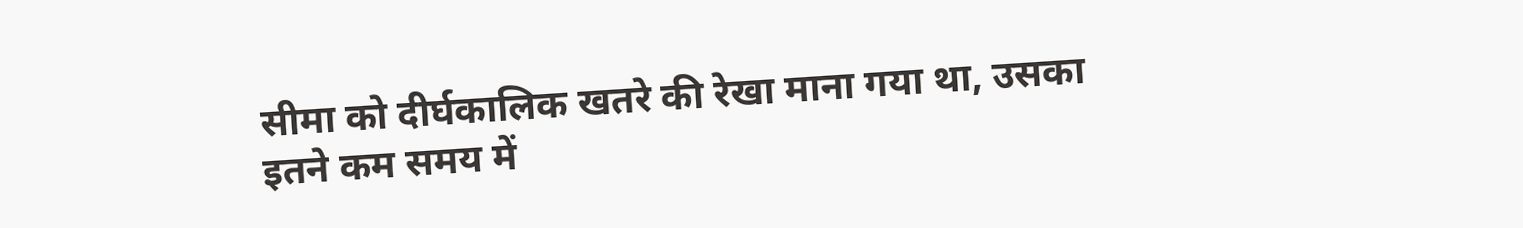सीमा को दीर्घकालिक खतरे की रेखा माना गया था, उसका इतने कम समय में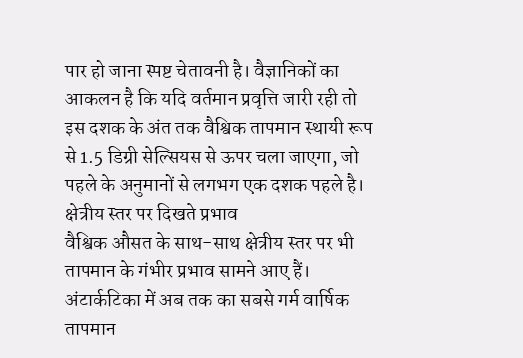पार हो जाना स्पष्ट चेतावनी है। वैज्ञानिकों का आकलन है कि यदि वर्तमान प्रवृत्ति जारी रही तो इस दशक के अंत तक वैश्विक तापमान स्थायी रूप से 1.5 डिग्री सेल्सियस से ऊपर चला जाएगा, जो पहले के अनुमानों से लगभग एक दशक पहले है।
क्षेत्रीय स्तर पर दिखते प्रभाव
वैश्विक औसत के साथ-साथ क्षेत्रीय स्तर पर भी तापमान के गंभीर प्रभाव सामने आए हैं। अंटार्कटिका में अब तक का सबसे गर्म वार्षिक तापमान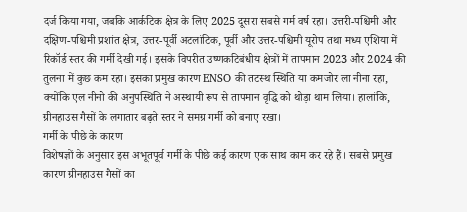दर्ज किया गया, जबकि आर्कटिक क्षेत्र के लिए 2025 दूसरा सबसे गर्म वर्ष रहा। उत्तरी-पश्चिमी और दक्षिण-पश्चिमी प्रशांत क्षेत्र, उत्तर-पूर्वी अटलांटिक, पूर्वी और उत्तर-पश्चिमी यूरोप तथा मध्य एशिया में रिकॉर्ड स्तर की गर्मी देखी गई। इसके विपरीत उष्णकटिबंधीय क्षेत्रों में तापमान 2023 और 2024 की तुलना में कुछ कम रहा। इसका प्रमुख कारण ENSO की तटस्थ स्थिति या कमजोर ला नीना रहा, क्योंकि एल नीनो की अनुपस्थिति ने अस्थायी रूप से तापमान वृद्धि को थोड़ा थाम लिया। हालांकि, ग्रीनहाउस गैसों के लगातार बढ़ते स्तर ने समग्र गर्मी को बनाए रखा।
गर्मी के पीछे के कारण
विशेषज्ञों के अनुसार इस अभूतपूर्व गर्मी के पीछे कई कारण एक साथ काम कर रहे हैं। सबसे प्रमुख कारण ग्रीनहाउस गैसों का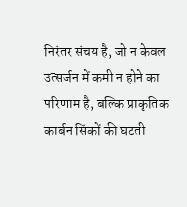निरंतर संचय है, जो न केवल उत्सर्जन में कमी न होने का परिणाम है, बल्कि प्राकृतिक कार्बन सिंकों की घटती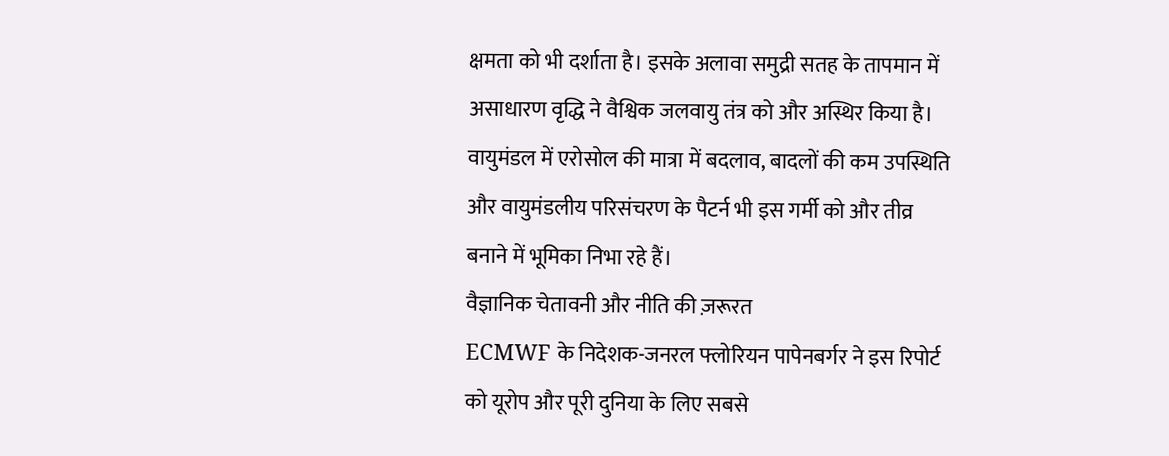क्षमता को भी दर्शाता है। इसके अलावा समुद्री सतह के तापमान में असाधारण वृद्धि ने वैश्विक जलवायु तंत्र को और अस्थिर किया है। वायुमंडल में एरोसोल की मात्रा में बदलाव, बादलों की कम उपस्थिति और वायुमंडलीय परिसंचरण के पैटर्न भी इस गर्मी को और तीव्र बनाने में भूमिका निभा रहे हैं।
वैज्ञानिक चेतावनी और नीति की ज़रूरत
ECMWF के निदेशक-जनरल फ्लोरियन पापेनबर्गर ने इस रिपोर्ट को यूरोप और पूरी दुनिया के लिए सबसे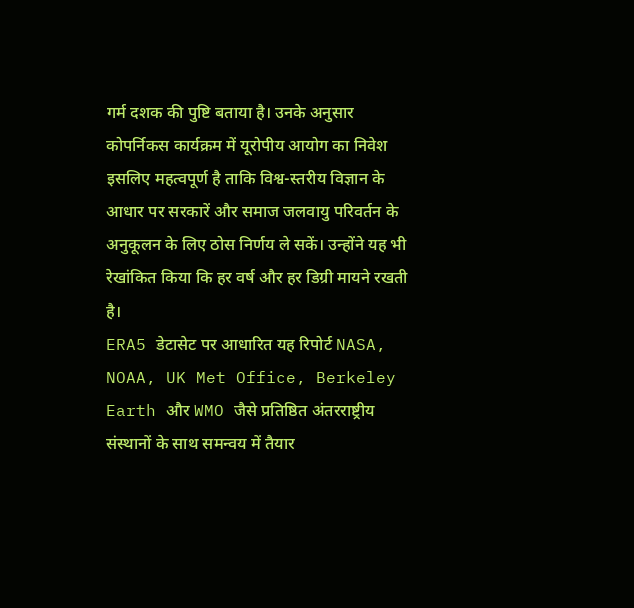गर्म दशक की पुष्टि बताया है। उनके अनुसार कोपर्निकस कार्यक्रम में यूरोपीय आयोग का निवेश इसलिए महत्वपूर्ण है ताकि विश्व-स्तरीय विज्ञान के आधार पर सरकारें और समाज जलवायु परिवर्तन के अनुकूलन के लिए ठोस निर्णय ले सकें। उन्होंने यह भी रेखांकित किया कि हर वर्ष और हर डिग्री मायने रखती है।
ERA5 डेटासेट पर आधारित यह रिपोर्ट NASA, NOAA, UK Met Office, Berkeley Earth और WMO जैसे प्रतिष्ठित अंतरराष्ट्रीय संस्थानों के साथ समन्वय में तैयार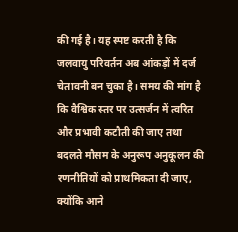की गई है। यह स्पष्ट करती है कि जलवायु परिवर्तन अब आंकड़ों में दर्ज चेतावनी बन चुका है। समय की मांग है कि वैश्विक स्तर पर उत्सर्जन में त्वरित और प्रभावी कटौती की जाए तथा बदलते मौसम के अनुरूप अनुकूलन की रणनीतियों को प्राथमिकता दी जाए, क्योंकि आने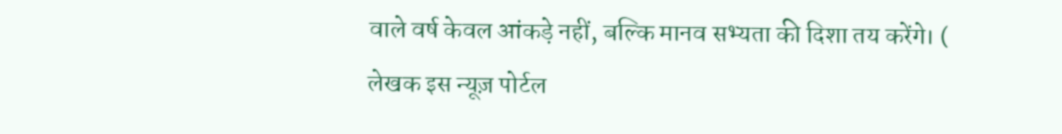वाले वर्ष केवल आंकड़े नहीं, बल्कि मानव सभ्यता की दिशा तय करेंगे। ( लेखक इस न्यूज़ पोर्टल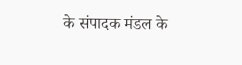के संपादक मंडल के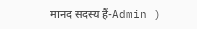मानद सदस्य हैं-Admin )